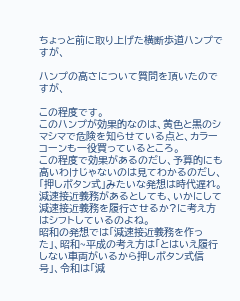ちょっと前に取り上げた横断歩道ハンプですが、

ハンプの高さについて質問を頂いたのですが、

この程度です。
このハンプが効果的なのは、黄色と黒のシマシマで危険を知らせている点と、カラーコーンも一役買っているところ。
この程度で効果があるのだし、予算的にも高いわけじゃないのは見てわかるのだし、
「押しボタン式」みたいな発想は時代遅れ。
減速接近義務があるとしても、いかにして減速接近義務を履行させるか?に考え方はシフトしているのよね。
昭和の発想では「減速接近義務を作った」、昭和~平成の考え方は「とはいえ履行しない車両がいるから押しボタン式信号」、令和は「減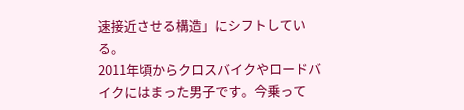速接近させる構造」にシフトしている。
2011年頃からクロスバイクやロードバイクにはまった男子です。今乗って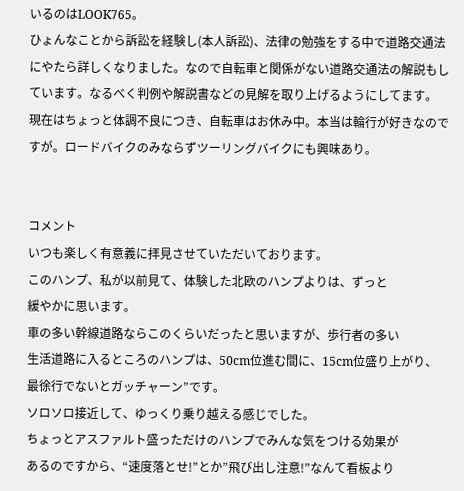いるのはLOOK765。
ひょんなことから訴訟を経験し(本人訴訟)、法律の勉強をする中で道路交通法にやたら詳しくなりました。なので自転車と関係がない道路交通法の解説もしています。なるべく判例や解説書などの見解を取り上げるようにしてます。
現在はちょっと体調不良につき、自転車はお休み中。本当は輪行が好きなのですが。ロードバイクのみならずツーリングバイクにも興味あり。


コメント
いつも楽しく有意義に拝見させていただいております。
このハンプ、私が以前見て、体験した北欧のハンプよりは、ずっと
緩やかに思います。
車の多い幹線道路ならこのくらいだったと思いますが、歩行者の多い
生活道路に入るところのハンプは、50cm位進む間に、15cm位盛り上がり、
最徐行でないとガッチャーン”です。
ソロソロ接近して、ゆっくり乗り越える感じでした。
ちょっとアスファルト盛っただけのハンプでみんな気をつける効果が
あるのですから、“速度落とせ!”とか”飛び出し注意!”なんて看板より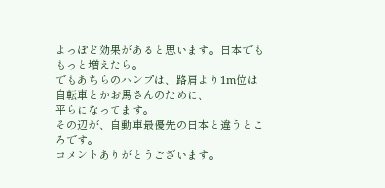よっぽど効果があると思います。日本でももっと増えたら。
でもあちらのハンプは、路肩より1m位は自転車とかお馬さんのために、
平らになってます。
その辺が、自動車最優先の日本と違うところです。
コメントありがとうございます。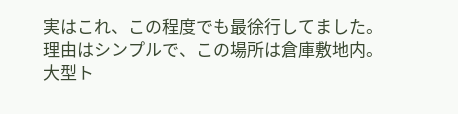実はこれ、この程度でも最徐行してました。
理由はシンプルで、この場所は倉庫敷地内。
大型ト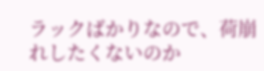ラックばかりなので、荷崩れしたくないのか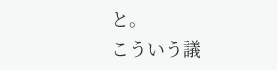と。
こういう議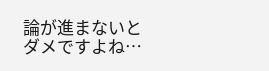論が進まないとダメですよね…